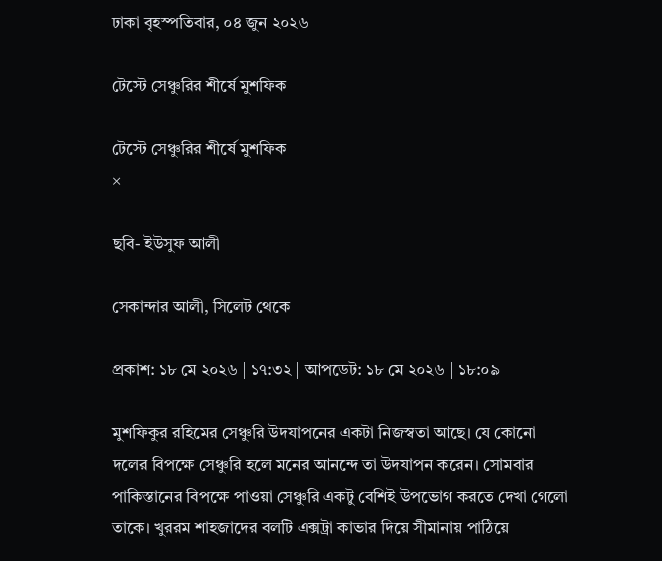ঢাকা বৃহস্পতিবার, ০৪ জুন ২০২৬

টেস্টে সেঞ্চুরির শীর্ষে মুশফিক

টেস্টে সেঞ্চুরির শীর্ষে মুশফিক
×

ছবি- ইউসুফ আলী

সেকান্দার আলী, সিলেট থেকে

প্রকাশ: ১৮ মে ২০২৬ | ১৭:৩২ | আপডেট: ১৮ মে ২০২৬ | ১৮:০৯

মুশফিকুর রহিমের সেঞ্চুরি উদযাপনের একটা নিজস্বতা আছে। যে কোনো দলের বিপক্ষে সেঞ্চুরি হলে মনের আনন্দে তা উদযাপন করেন। সোমবার পাকিস্তানের বিপক্ষে পাওয়া সেঞ্চুরি একটু বেশিই উপভোগ করতে দেখা গেলো তাকে। খুররম শাহজাদের বলটি এক্সট্রা কাভার দিয়ে সীমানায় পাঠিয়ে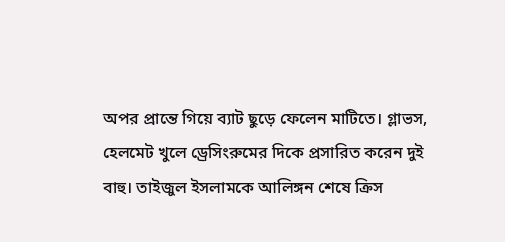অপর প্রান্তে গিয়ে ব্যাট ছুড়ে ফেলেন মাটিতে। গ্লাভস, হেলমেট খুলে ড্রেসিংরুমের দিকে প্রসারিত করেন দুই বাহু। তাইজুল ইসলামকে আলিঙ্গন শেষে ক্রিস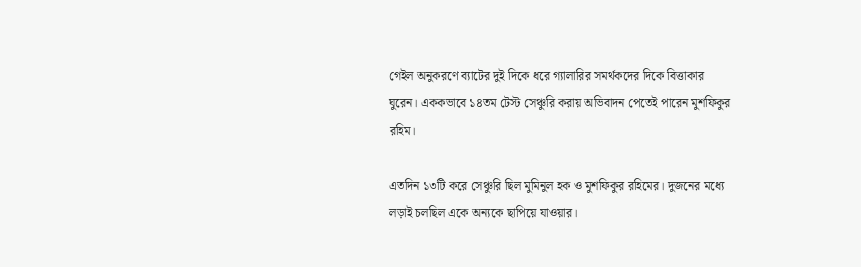গেইল অনুকরণে ব্যাটের দুই দিকে ধরে গ্যালারির সমর্থকদের দিকে বিত্তাকার ঘুরেন। এককভাবে ১৪তম টেস্ট সেঞ্চুরি করায় অভিবাদন পেতেই পারেন মুশফিকুর রহিম।

এতদিন ১৩টি করে সেঞ্চুরি ছিল মুমিনুল হক ও মুশফিকুর রহিমের। দুজনের মধ্যে লড়াই চলছিল একে অন্যকে ছাপিয়ে যাওয়ার।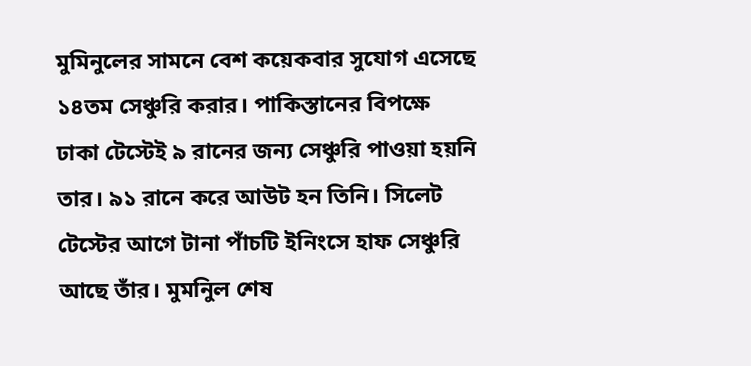মুমিনুলের সামনে বেশ কয়েকবার সুযোগ এসেছে ১৪তম সেঞ্চুরি করার। পাকিস্তানের বিপক্ষে ঢাকা টেস্টেই ৯ রানের জন্য সেঞ্চুরি পাওয়া হয়নি তার। ৯১ রানে করে আউট হন তিনি। সিলেট টেস্টের আগে টানা পাঁচটি ইনিংসে হাফ সেঞ্চুরি আছে তাঁর। মুমনিুল শেষ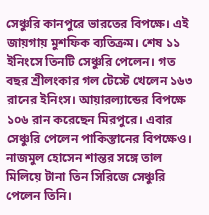সেঞ্চুরি কানপুরে ভারতের বিপক্ষে। এই জায়গায় মুশফিক ব্যতিক্রম। শেষ ১১ ইনিংসে তিনটি সেঞ্চুরি পেলেন। গত বছর শ্রীলংকার গল টেস্টে খেলেন ১৬৩ রানের ইনিংস। আয়ারল্যান্ডের বিপক্ষে ১০৬ রান করেছেন মিরপুরে। এবার সেঞ্চুরি পেলেন পাকিস্তানের বিপক্ষেও। নাজমুল হোসেন শান্তর সঙ্গে তাল মিলিয়ে টানা তিন সিরিজে সেঞ্চুরি পেলেন তিনি।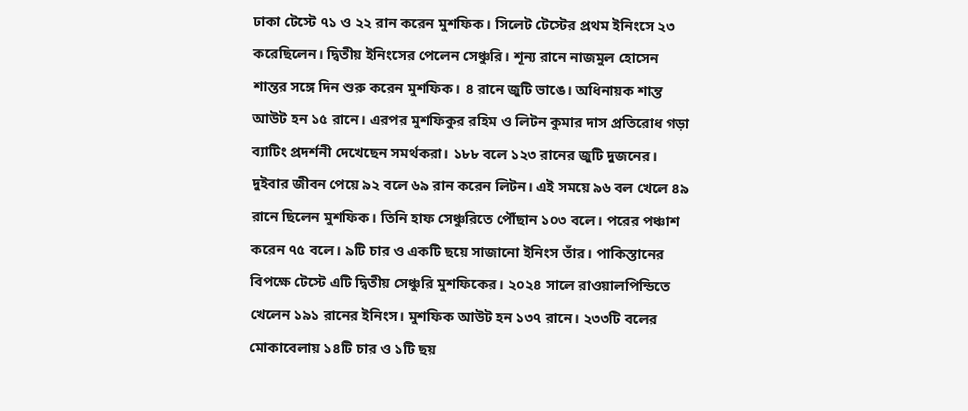ঢাকা টেস্টে ৭১ ও ২২ রান করেন মুশফিক। সিলেট টেস্টের প্রথম ইনিংসে ২৩ করেছিলেন। দ্বিতীয় ইনিংসের পেলেন সেঞ্চুরি। শূন্য রানে নাজমুল হোসেন শান্তর সঙ্গে দিন শুরু করেন মুশফিক। ৪ রানে জুটি ভাঙে। অধিনায়ক শান্ত আউট হন ১৫ রানে। এরপর মুশফিকুর রহিম ও লিটন কুমার দাস প্রতিরোধ গড়া ব্যাটিং প্রদর্শনী দেখেছেন সমর্থকরা। ১৮৮ বলে ১২৩ রানের জুটি দুজনের। দুইবার জীবন পেয়ে ৯২ বলে ৬৯ রান করেন লিটন। এই সময়ে ৯৬ বল খেলে ৪৯ রানে ছিলেন মুশফিক। তিনি হাফ সেঞ্চুরিতে পৌঁছান ১০৩ বলে। পরের পঞ্চাশ করেন ৭৫ বলে। ৯টি চার ও একটি ছয়ে সাজানো ইনিংস তাঁর। পাকিস্তানের বিপক্ষে টেস্টে এটি দ্বিতীয় সেঞ্চুরি মুশফিকের। ২০২৪ সালে রাওয়ালপিন্ডিতে খেলেন ১৯১ রানের ইনিংস। মুশফিক আউট হন ১৩৭ রানে। ২৩৩টি বলের মোকাবেলায় ১৪টি চার ও ১টি ছয়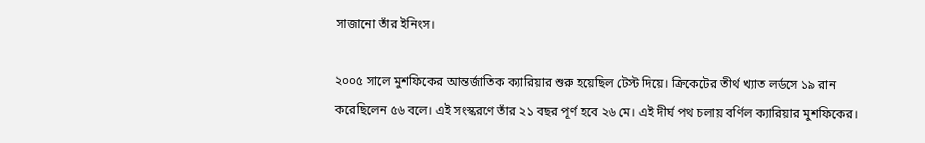সাজানো তাঁর ইনিংস।

২০০৫ সালে মুশফিকের আন্তর্জাতিক ক্যারিয়ার শুরু হয়েছিল টেস্ট দিয়ে। ক্রিকেটের তীর্থ খ্যাত লর্ডসে ১৯ রান করেছিলেন ৫৬ বলে। এই সংস্করণে তাঁর ২১ বছর পূর্ণ হবে ২৬ মে। এই দীর্ঘ পথ চলায় বর্ণিল ক্যারিয়ার মুশফিকের।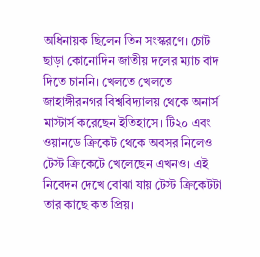অধিনায়ক ছিলেন তিন সংস্করণে। চোট ছাড়া কোনোদিন জাতীয় দলের ম্যাচ বাদ দিতে চাননি। খেলতে খেলতে জাহাঙ্গীরনগর বিশ্ববিদ্যালয় থেকে অনার্স মাস্টার্স করেছেন ইতিহাসে। টি২০ এবং ওয়ানডে ক্রিকেট থেকে অবসর নিলেও টেস্ট ক্রিকেটে খেলেছেন এখনও। এই নিবেদন দেখে বোঝা যায় টেস্ট ক্রিকেটটা তার কাছে কত প্রিয়।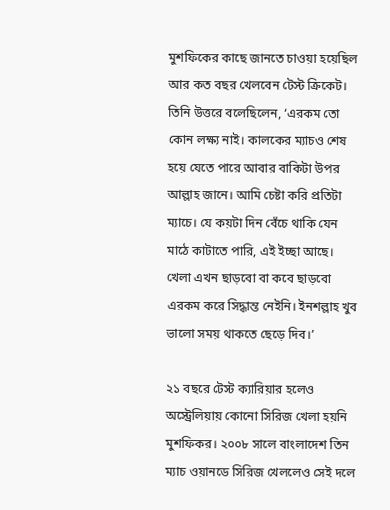মুশফিকের কাছে জানতে চাওয়া হয়েছিল আর কত বছর খেলবেন টেস্ট ক্রিকেট। তিনি উত্তরে বলেছিলেন, ‘এরকম তো কোন লক্ষ্য নাই। কালকের ম্যাচও শেষ হয়ে যেতে পারে আবার বাকিটা উপর আল্লাহ জানে। আমি চেষ্টা করি প্রতিটা ম্যাচে। যে কয়টা দিন বেঁচে থাকি যেন মাঠে কাটাতে পারি, এই ইচ্ছা আছে। খেলা এখন ছাড়বো বা কবে ছাড়বো এরকম করে সিদ্ধান্ত নেইনি। ইনশল্লাহ খুব ভালো সময় থাকতে ছেড়ে দিব।’

২১ বছরে টেস্ট ক্যারিয়ার হলেও অস্ট্রেলিয়ায় কোনো সিরিজ খেলা হয়নি মুশফিকর। ২০০৮ সালে বাংলাদেশ তিন ম্যাচ ওয়ানডে সিরিজ খেললেও সেই দলে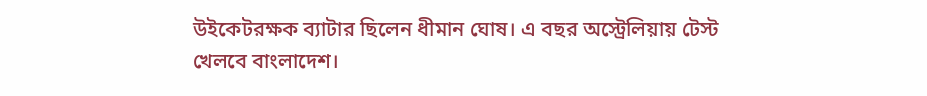উইকেটরক্ষক ব্যাটার ছিলেন ধীমান ঘোষ। এ বছর অস্ট্রেলিয়ায় টেস্ট খেলবে বাংলাদেশ।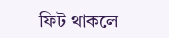ফিট থাকলে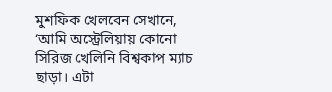মুশফিক খেলবেন সেখানে, ‘আমি অস্ট্রেলিয়ায় কোনো সিরিজ খেলিনি বিশ্বকাপ ম্যাচ ছাড়া। এটা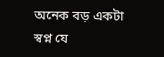অনেক বড় একটা স্বপ্ন যে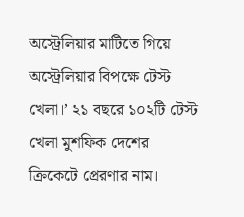অস্ট্রেলিয়ার মাটিতে গিয়ে অস্ট্রেলিয়ার বিপক্ষে টেস্ট খেলা।’ ২১ বছরে ১০২টি টেস্ট খেলা মুশফিক দেশের ক্রিকেটে প্রেরণার নাম।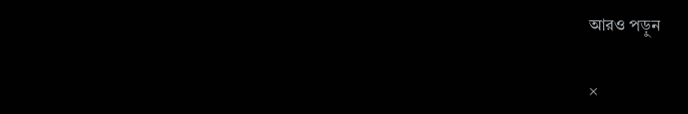আরও পড়ুন

×